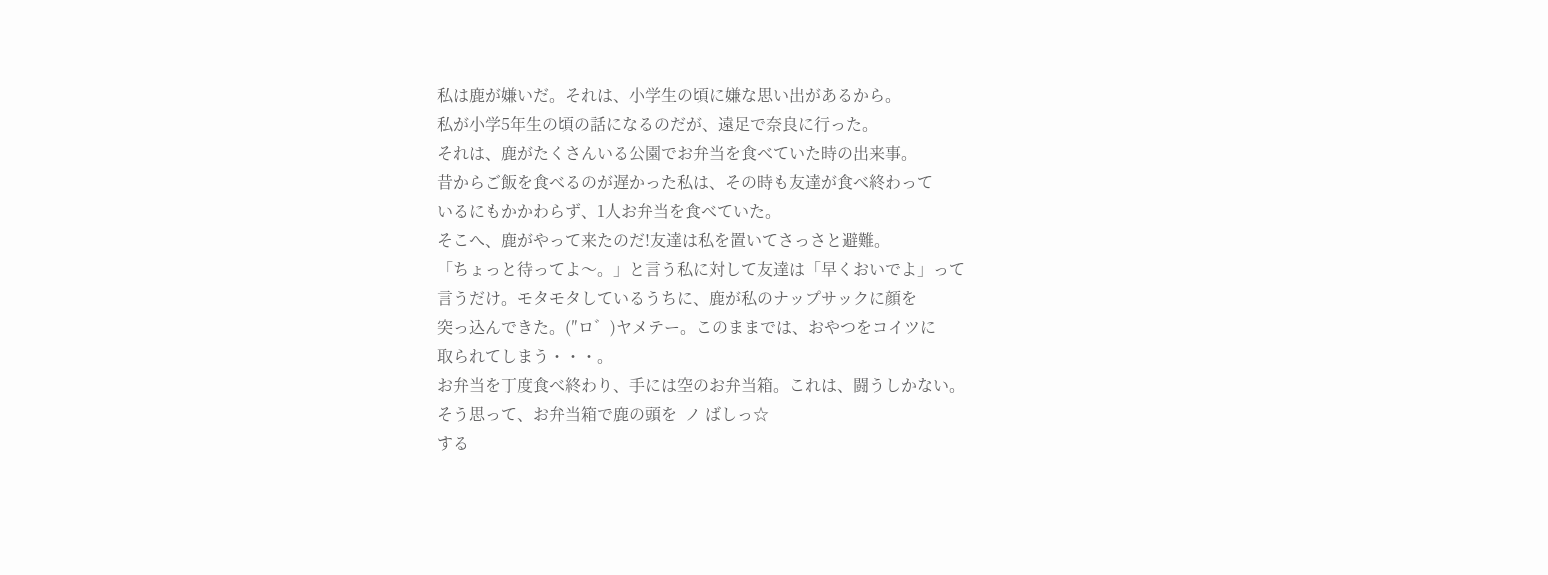私は鹿が嫌いだ。それは、小学生の頃に嫌な思い出があるから。
私が小学5年生の頃の話になるのだが、遠足で奈良に行った。
それは、鹿がたくさんいる公園でお弁当を食べていた時の出来事。
昔からご飯を食べるのが遅かった私は、その時も友達が食べ終わって
いるにもかかわらず、1人お弁当を食べていた。
そこへ、鹿がやって来たのだ!友達は私を置いてさっさと避難。
「ちょっと待ってよ〜。」と言う私に対して友達は「早くおいでよ」って
言うだけ。モタモタしているうちに、鹿が私のナップサックに顔を
突っ込んできた。(″ロ゛)ヤメテー。このままでは、おやつをコイツに
取られてしまう・・・。
お弁当を丁度食べ終わり、手には空のお弁当箱。これは、闘うしかない。
そう思って、お弁当箱で鹿の頭を  ノ ばしっ☆
する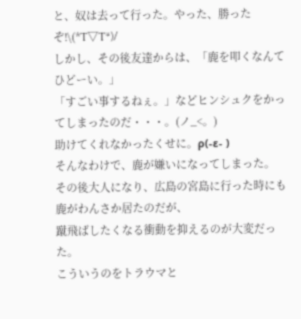と、奴は去って行った。やった、勝ったぞ!\(*T▽T*)/
しかし、その後友達からは、「鹿を叩くなんてひどーい。」
「すごい事するねぇ。」などヒンシュクをかってしまったのだ・・・。(ノ_<。)
助けてくれなかったくせに。ρ(-ε- )
そんなわけで、鹿が嫌いになってしまった。
その後大人になり、広島の宮島に行った時にも鹿がわんさか居たのだが、
蹴飛ばしたくなる衝動を抑えるのが大変だった。
こういうのをトラウマと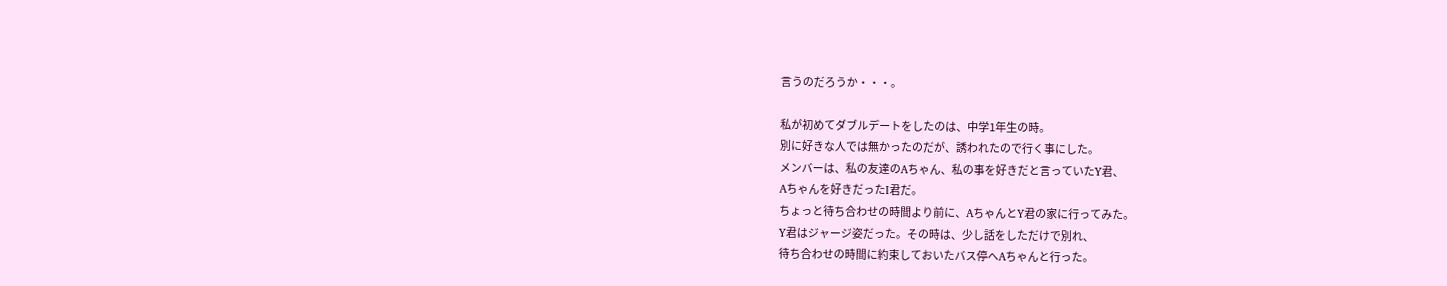言うのだろうか・・・。

私が初めてダブルデートをしたのは、中学1年生の時。
別に好きな人では無かったのだが、誘われたので行く事にした。
メンバーは、私の友達のAちゃん、私の事を好きだと言っていたY君、
Aちゃんを好きだったI君だ。
ちょっと待ち合わせの時間より前に、AちゃんとY君の家に行ってみた。
Y君はジャージ姿だった。その時は、少し話をしただけで別れ、
待ち合わせの時間に約束しておいたバス停へAちゃんと行った。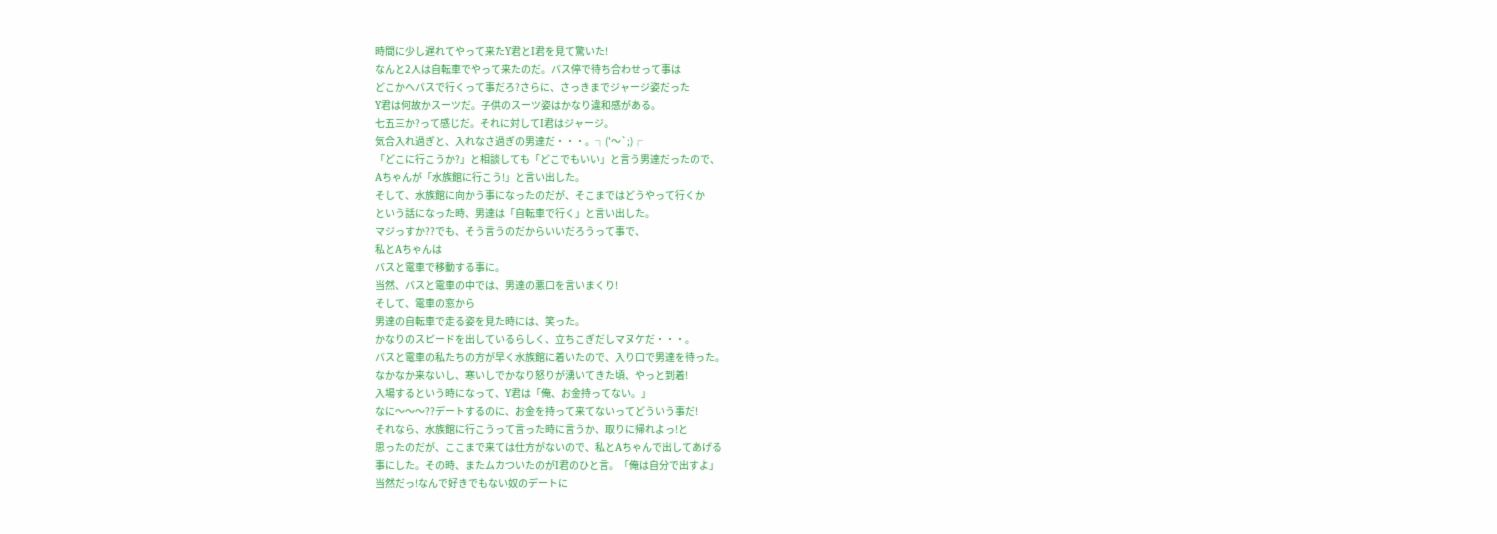時間に少し遅れてやって来たY君とI君を見て驚いた!
なんと2人は自転車でやって来たのだ。バス停で待ち合わせって事は
どこかへバスで行くって事だろ?さらに、さっきまでジャージ姿だった
Y君は何故かスーツだ。子供のスーツ姿はかなり違和感がある。
七五三か?って感じだ。それに対してI君はジャージ。
気合入れ過ぎと、入れなさ過ぎの男達だ・・・。┐('〜`;)┌
「どこに行こうか?」と相談しても「どこでもいい」と言う男達だったので、
Aちゃんが「水族館に行こう!」と言い出した。
そして、水族館に向かう事になったのだが、そこまではどうやって行くか
という話になった時、男達は「自転車で行く」と言い出した。
マジっすか??でも、そう言うのだからいいだろうって事で、
私とAちゃんは
バスと電車で移動する事に。
当然、バスと電車の中では、男達の悪口を言いまくり!
そして、電車の窓から
男達の自転車で走る姿を見た時には、笑った。
かなりのスピードを出しているらしく、立ちこぎだしマヌケだ・・・。
バスと電車の私たちの方が早く水族館に着いたので、入り口で男達を待った。
なかなか来ないし、寒いしでかなり怒りが湧いてきた頃、やっと到着!
入場するという時になって、Y君は「俺、お金持ってない。」
なに〜〜〜??デートするのに、お金を持って来てないってどういう事だ!
それなら、水族館に行こうって言った時に言うか、取りに帰れよっ!と
思ったのだが、ここまで来ては仕方がないので、私とAちゃんで出してあげる
事にした。その時、またムカついたのがI君のひと言。「俺は自分で出すよ」
当然だっ!なんで好きでもない奴のデートに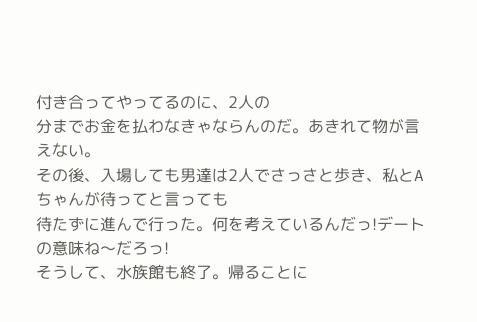付き合ってやってるのに、2人の
分までお金を払わなきゃならんのだ。あきれて物が言えない。
その後、入場しても男達は2人でさっさと歩き、私とAちゃんが待ってと言っても
待たずに進んで行った。何を考えているんだっ!デートの意味ね〜だろっ!
そうして、水族館も終了。帰ることに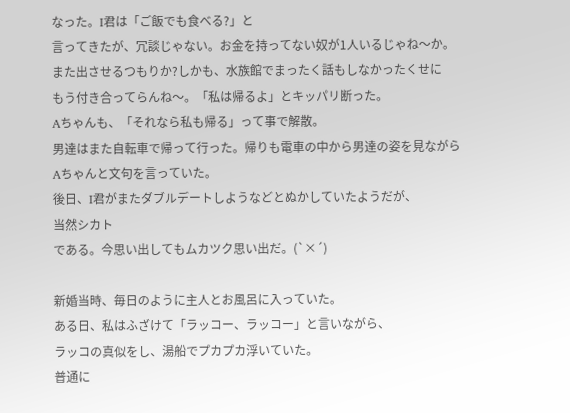なった。I君は「ご飯でも食べる?」と
言ってきたが、冗談じゃない。お金を持ってない奴が1人いるじゃね〜か。
また出させるつもりか?しかも、水族館でまったく話もしなかったくせに
もう付き合ってらんね〜。「私は帰るよ」とキッパリ断った。
Aちゃんも、「それなら私も帰る」って事で解散。
男達はまた自転車で帰って行った。帰りも電車の中から男達の姿を見ながら
Aちゃんと文句を言っていた。
後日、I君がまたダブルデートしようなどとぬかしていたようだが、
当然シカト
である。今思い出してもムカツク思い出だ。(`×´)

新婚当時、毎日のように主人とお風呂に入っていた。
ある日、私はふざけて「ラッコー、ラッコー」と言いながら、
ラッコの真似をし、湯船でプカプカ浮いていた。
普通に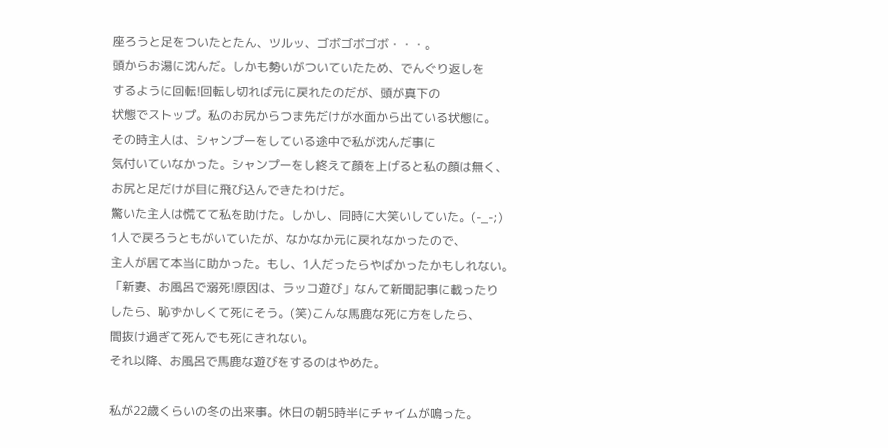座ろうと足をついたとたん、ツルッ、ゴボゴボゴボ・・・。
頭からお湯に沈んだ。しかも勢いがついていたため、でんぐり返しを
するように回転!回転し切れば元に戻れたのだが、頭が真下の
状態でストップ。私のお尻からつま先だけが水面から出ている状態に。
その時主人は、シャンプーをしている途中で私が沈んだ事に
気付いていなかった。シャンプーをし終えて顔を上げると私の顔は無く、
お尻と足だけが目に飛び込んできたわけだ。
驚いた主人は慌てて私を助けた。しかし、同時に大笑いしていた。(-_-;)
1人で戻ろうともがいていたが、なかなか元に戻れなかったので、
主人が居て本当に助かった。もし、1人だったらやばかったかもしれない。
「新妻、お風呂で溺死!原因は、ラッコ遊び」なんて新聞記事に載ったり
したら、恥ずかしくて死にそう。(笑)こんな馬鹿な死に方をしたら、
間抜け過ぎて死んでも死にきれない。
それ以降、お風呂で馬鹿な遊びをするのはやめた。

私が22歳くらいの冬の出来事。休日の朝5時半にチャイムが鳴った。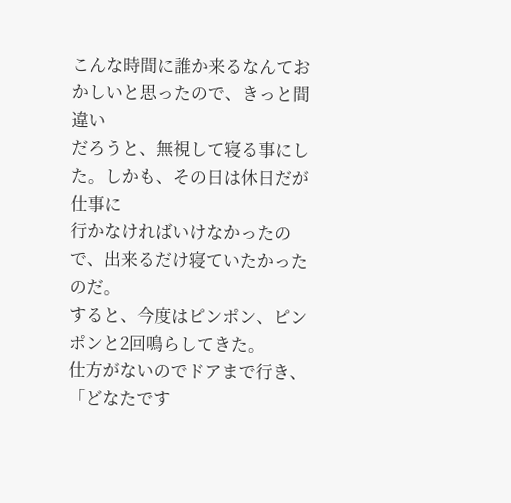こんな時間に誰か来るなんておかしいと思ったので、きっと間違い
だろうと、無視して寝る事にした。しかも、その日は休日だが仕事に
行かなければいけなかったので、出来るだけ寝ていたかったのだ。
すると、今度はピンポン、ピンポンと2回鳴らしてきた。
仕方がないのでドアまで行き、「どなたです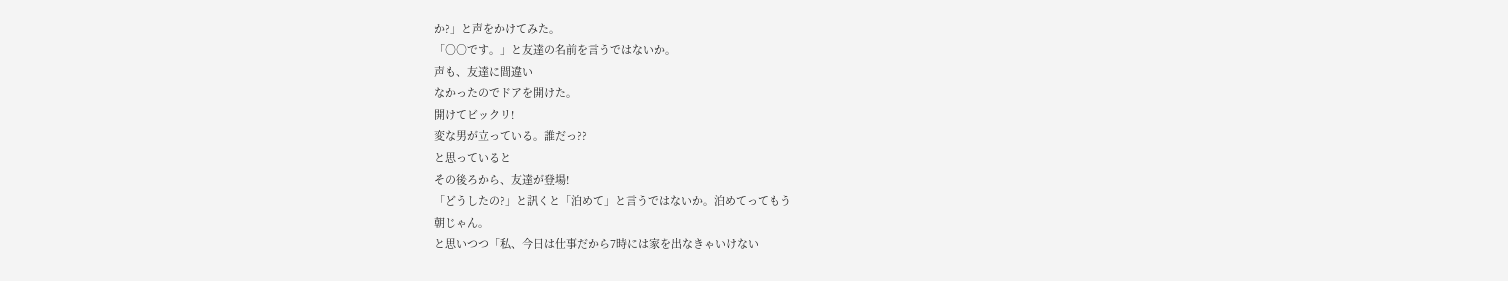か?」と声をかけてみた。
「○○です。」と友達の名前を言うではないか。
声も、友達に間違い
なかったのでドアを開けた。
開けてビックリ!
変な男が立っている。誰だっ??
と思っていると
その後ろから、友達が登場!
「どうしたの?」と訊くと「泊めて」と言うではないか。泊めてってもう
朝じゃん。
と思いつつ「私、今日は仕事だから7時には家を出なきゃいけない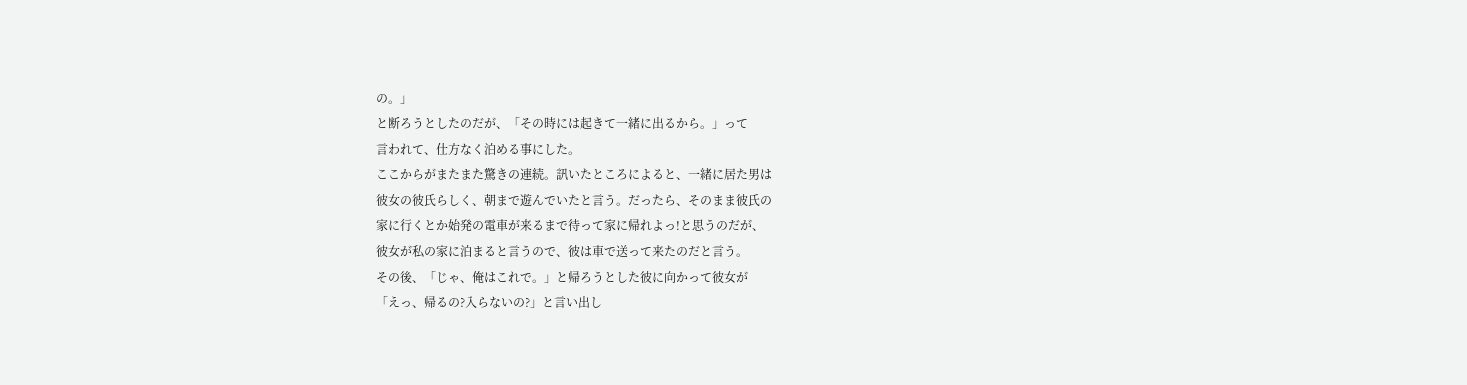の。」
と断ろうとしたのだが、「その時には起きて一緒に出るから。」って
言われて、仕方なく泊める事にした。
ここからがまたまた驚きの連続。訊いたところによると、一緒に居た男は
彼女の彼氏らしく、朝まで遊んでいたと言う。だったら、そのまま彼氏の
家に行くとか始発の電車が来るまで待って家に帰れよっ!と思うのだが、
彼女が私の家に泊まると言うので、彼は車で送って来たのだと言う。
その後、「じゃ、俺はこれで。」と帰ろうとした彼に向かって彼女が
「えっ、帰るの?入らないの?」と言い出し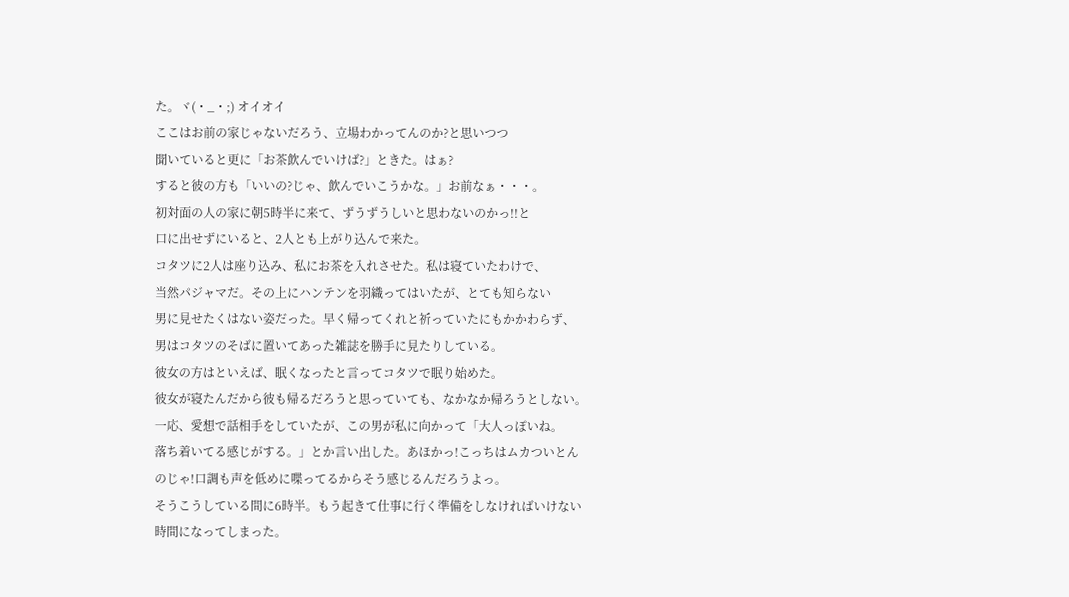た。ヾ(・_・;) オイオイ
ここはお前の家じゃないだろう、立場わかってんのか?と思いつつ
聞いていると更に「お茶飲んでいけば?」ときた。はぁ?
すると彼の方も「いいの?じゃ、飲んでいこうかな。」お前なぁ・・・。
初対面の人の家に朝5時半に来て、ずうずうしいと思わないのかっ!!と
口に出せずにいると、2人とも上がり込んで来た。
コタツに2人は座り込み、私にお茶を入れさせた。私は寝ていたわけで、
当然パジャマだ。その上にハンテンを羽織ってはいたが、とても知らない
男に見せたくはない姿だった。早く帰ってくれと祈っていたにもかかわらず、
男はコタツのそばに置いてあった雑誌を勝手に見たりしている。
彼女の方はといえば、眠くなったと言ってコタツで眠り始めた。
彼女が寝たんだから彼も帰るだろうと思っていても、なかなか帰ろうとしない。
一応、愛想で話相手をしていたが、この男が私に向かって「大人っぽいね。
落ち着いてる感じがする。」とか言い出した。あほかっ!こっちはムカついとん
のじゃ!口調も声を低めに喋ってるからそう感じるんだろうよっ。
そうこうしている間に6時半。もう起きて仕事に行く準備をしなければいけない
時間になってしまった。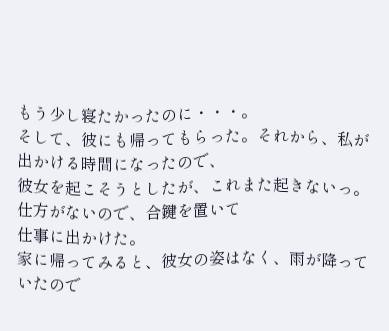もう少し寝たかったのに・・・。
そして、彼にも帰ってもらった。それから、私が出かける時間になったので、
彼女を起こそうとしたが、これまた起きないっ。
仕方がないので、合鍵を置いて
仕事に出かけた。
家に帰ってみると、彼女の姿はなく、雨が降っていたので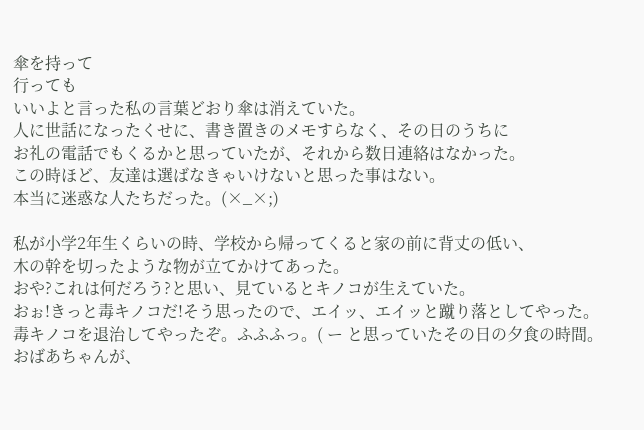傘を持って
行っても
いいよと言った私の言葉どおり傘は消えていた。
人に世話になったくせに、書き置きのメモすらなく、その日のうちに
お礼の電話でもくるかと思っていたが、それから数日連絡はなかった。
この時ほど、友達は選ばなきゃいけないと思った事はない。
本当に迷惑な人たちだった。(×_×;)

私が小学2年生くらいの時、学校から帰ってくると家の前に背丈の低い、
木の幹を切ったような物が立てかけてあった。
おや?これは何だろう?と思い、見ているとキノコが生えていた。
おぉ!きっと毒キノコだ!そう思ったので、エイッ、エイッと蹴り落としてやった。
毒キノコを退治してやったぞ。ふふふっ。( ー と思っていたその日の夕食の時間。
おばあちゃんが、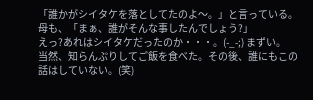「誰かがシイタケを落としてたのよ〜。」と言っている。
母も、「まぁ、誰がそんな事したんでしょう?」
えっ?あれはシイタケだったのか・・・。(-_-;) まずい。
当然、知らんぷりしてご飯を食べた。その後、誰にもこの話はしていない。(笑)